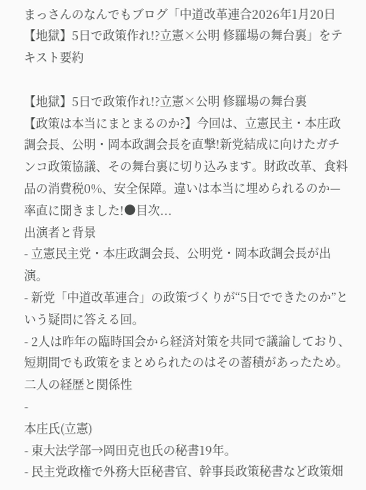まっさんのなんでもブログ「中道改革連合2026年1月20日【地獄】5日で政策作れ!?立憲×公明 修羅場の舞台裏」をテキスト要約

【地獄】5日で政策作れ!?立憲×公明 修羅場の舞台裏
【政策は本当にまとまるのか?】今回は、立憲民主・本庄政調会長、公明・岡本政調会長を直撃!新党結成に向けたガチンコ政策協議、その舞台裏に切り込みます。財政改革、食料品の消費税0%、安全保障。違いは本当に埋められるのか—率直に聞きました!●目次...
出演者と背景
- 立憲民主党・本庄政調会長、公明党・岡本政調会長が出演。
- 新党「中道改革連合」の政策づくりが“5日でできたのか”という疑問に答える回。
- 2人は昨年の臨時国会から経済対策を共同で議論しており、短期間でも政策をまとめられたのはその蓄積があったため。
二人の経歴と関係性
-
本庄氏(立憲)
- 東大法学部→岡田克也氏の秘書19年。
- 民主党政権で外務大臣秘書官、幹事長政策秘書など政策畑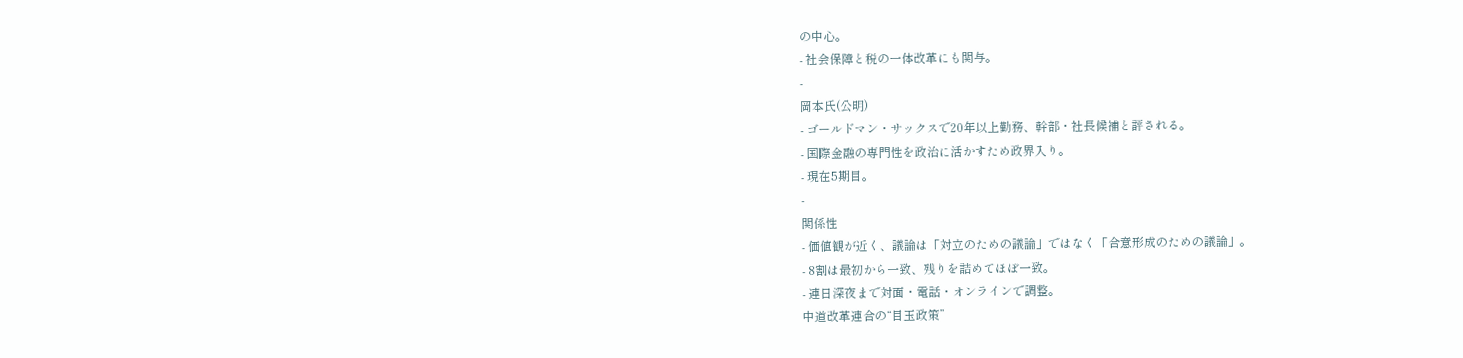の中心。
- 社会保障と税の一体改革にも関与。
-
岡本氏(公明)
- ゴールドマン・サックスで20年以上勤務、幹部・社長候補と評される。
- 国際金融の専門性を政治に活かすため政界入り。
- 現在5期目。
-
関係性
- 価値観が近く、議論は「対立のための議論」ではなく「合意形成のための議論」。
- 8割は最初から一致、残りを詰めてほぼ一致。
- 連日深夜まで対面・電話・オンラインで調整。
中道改革連合の“目玉政策”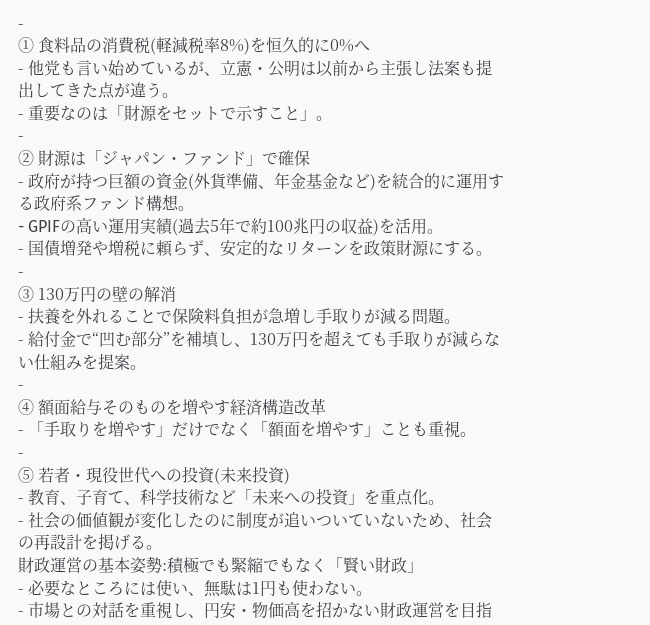-
① 食料品の消費税(軽減税率8%)を恒久的に0%へ
- 他党も言い始めているが、立憲・公明は以前から主張し法案も提出してきた点が違う。
- 重要なのは「財源をセットで示すこと」。
-
② 財源は「ジャパン・ファンド」で確保
- 政府が持つ巨額の資金(外貨準備、年金基金など)を統合的に運用する政府系ファンド構想。
- GPIFの高い運用実績(過去5年で約100兆円の収益)を活用。
- 国債増発や増税に頼らず、安定的なリターンを政策財源にする。
-
③ 130万円の壁の解消
- 扶養を外れることで保険料負担が急増し手取りが減る問題。
- 給付金で“凹む部分”を補填し、130万円を超えても手取りが減らない仕組みを提案。
-
④ 額面給与そのものを増やす経済構造改革
- 「手取りを増やす」だけでなく「額面を増やす」ことも重視。
-
⑤ 若者・現役世代への投資(未来投資)
- 教育、子育て、科学技術など「未来への投資」を重点化。
- 社会の価値観が変化したのに制度が追いついていないため、社会の再設計を掲げる。
財政運営の基本姿勢:積極でも緊縮でもなく「賢い財政」
- 必要なところには使い、無駄は1円も使わない。
- 市場との対話を重視し、円安・物価高を招かない財政運営を目指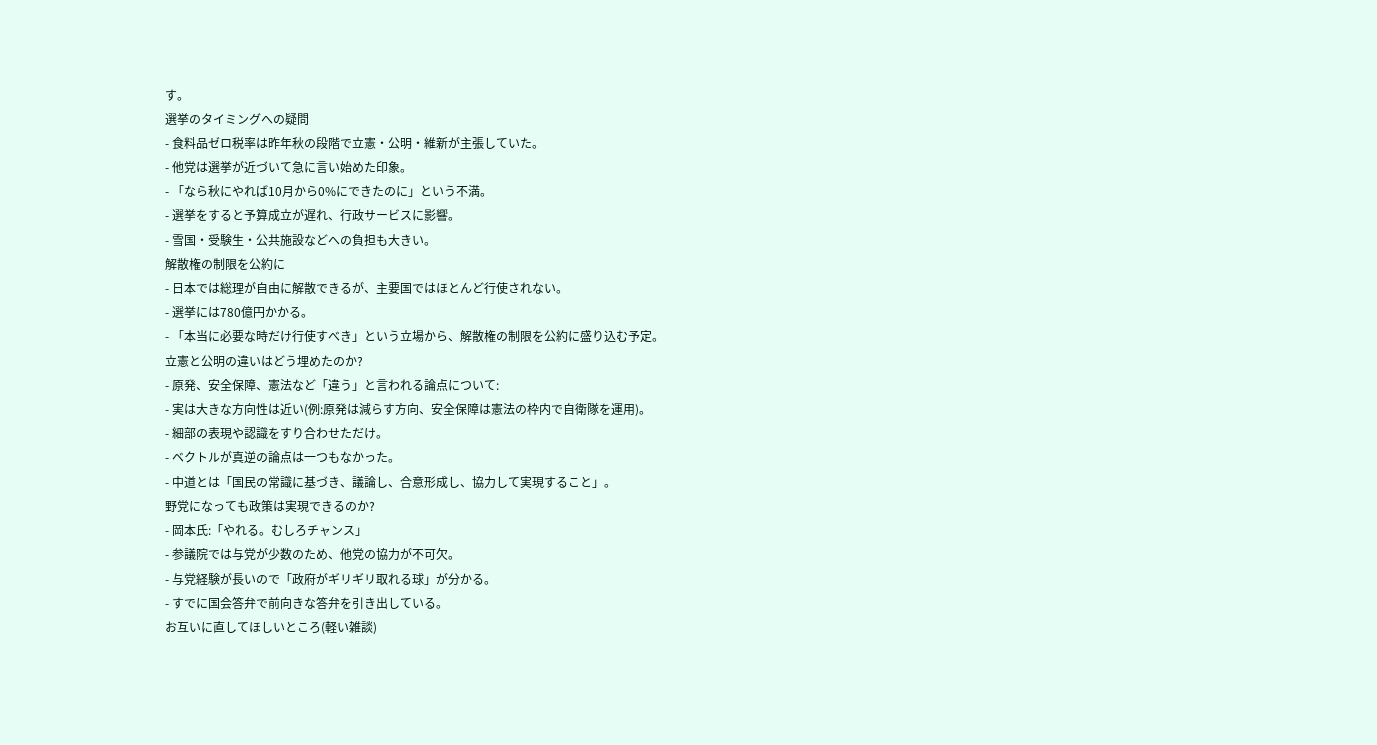す。
選挙のタイミングへの疑問
- 食料品ゼロ税率は昨年秋の段階で立憲・公明・維新が主張していた。
- 他党は選挙が近づいて急に言い始めた印象。
- 「なら秋にやれば10月から0%にできたのに」という不満。
- 選挙をすると予算成立が遅れ、行政サービスに影響。
- 雪国・受験生・公共施設などへの負担も大きい。
解散権の制限を公約に
- 日本では総理が自由に解散できるが、主要国ではほとんど行使されない。
- 選挙には780億円かかる。
- 「本当に必要な時だけ行使すべき」という立場から、解散権の制限を公約に盛り込む予定。
立憲と公明の違いはどう埋めたのか?
- 原発、安全保障、憲法など「違う」と言われる論点について:
- 実は大きな方向性は近い(例:原発は減らす方向、安全保障は憲法の枠内で自衛隊を運用)。
- 細部の表現や認識をすり合わせただけ。
- ベクトルが真逆の論点は一つもなかった。
- 中道とは「国民の常識に基づき、議論し、合意形成し、協力して実現すること」。
野党になっても政策は実現できるのか?
- 岡本氏:「やれる。むしろチャンス」
- 参議院では与党が少数のため、他党の協力が不可欠。
- 与党経験が長いので「政府がギリギリ取れる球」が分かる。
- すでに国会答弁で前向きな答弁を引き出している。
お互いに直してほしいところ(軽い雑談)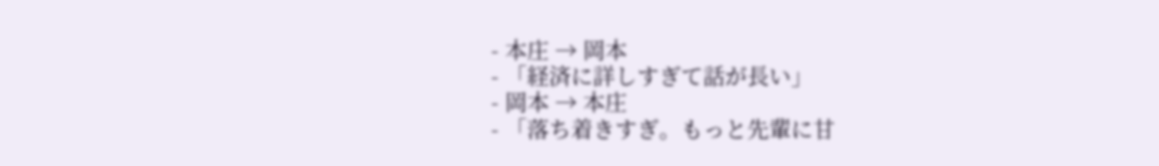- 本庄 → 岡本
- 「経済に詳しすぎて話が長い」
- 岡本 → 本庄
- 「落ち着きすぎ。もっと先輩に甘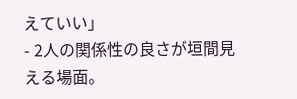えていい」
- 2人の関係性の良さが垣間見える場面。